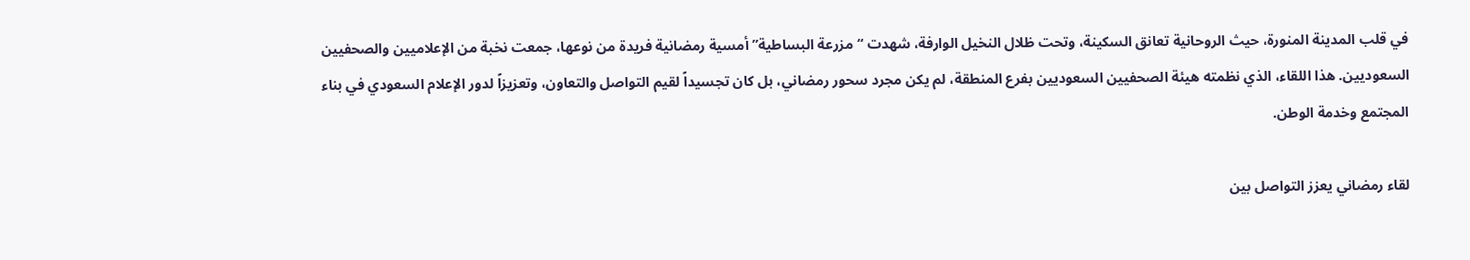في قلب المدينة المنورة، حيث الروحانية تعانق السكينة، وتحت ظلال النخيل الوارفة، شهدت “مزرعة البساطية” أمسية رمضانية فريدة من نوعها، جمعت نخبة من الإعلاميين والصحفيين السعوديين. هذا اللقاء، الذي نظمته هيئة الصحفيين السعوديين بفرع المنطقة، لم يكن مجرد سحور رمضاني، بل كان تجسيداً لقيم التواصل والتعاون، وتعزيزاً لدور الإعلام السعودي في بناء المجتمع وخدمة الوطن.

لقاء رمضاني يعزز التواصل بين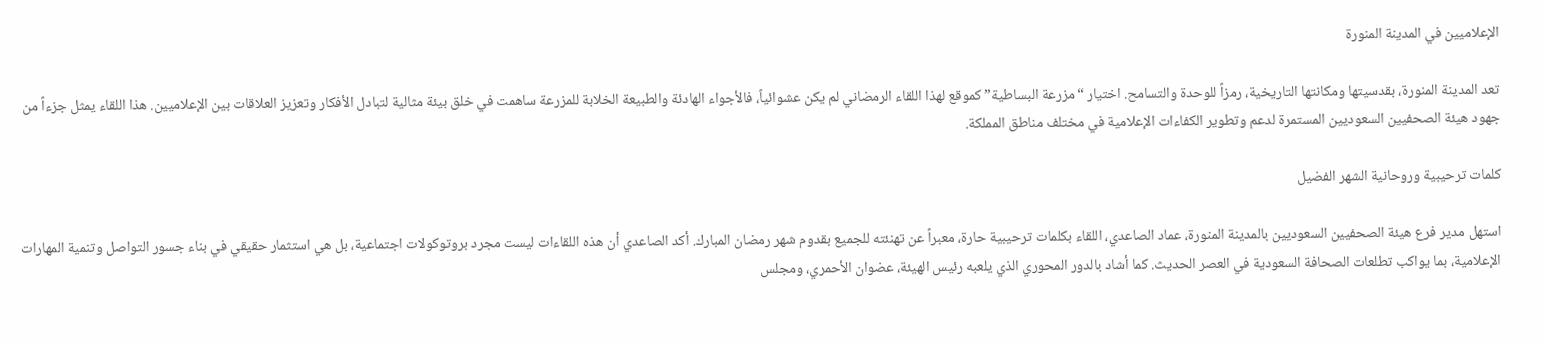الإعلاميين في المدينة المنورة

تعد المدينة المنورة، بقدسيتها ومكانتها التاريخية، رمزاً للوحدة والتسامح. اختيار “مزرعة البساطية” كموقع لهذا اللقاء الرمضاني لم يكن عشوائياً، فالأجواء الهادئة والطبيعة الخلابة للمزرعة ساهمت في خلق بيئة مثالية لتبادل الأفكار وتعزيز العلاقات بين الإعلاميين. هذا اللقاء يمثل جزءاً من جهود هيئة الصحفيين السعوديين المستمرة لدعم وتطوير الكفاءات الإعلامية في مختلف مناطق المملكة.

كلمات ترحيبية وروحانية الشهر الفضيل

استهل مدير فرع هيئة الصحفيين السعوديين بالمدينة المنورة، عماد الصاعدي، اللقاء بكلمات ترحيبية حارة، معبراً عن تهنئته للجميع بقدوم شهر رمضان المبارك. أكد الصاعدي أن هذه اللقاءات ليست مجرد بروتوكولات اجتماعية، بل هي استثمار حقيقي في بناء جسور التواصل وتنمية المهارات الإعلامية، بما يواكب تطلعات الصحافة السعودية في العصر الحديث. كما أشاد بالدور المحوري الذي يلعبه رئيس الهيئة، عضوان الأحمري، ومجلس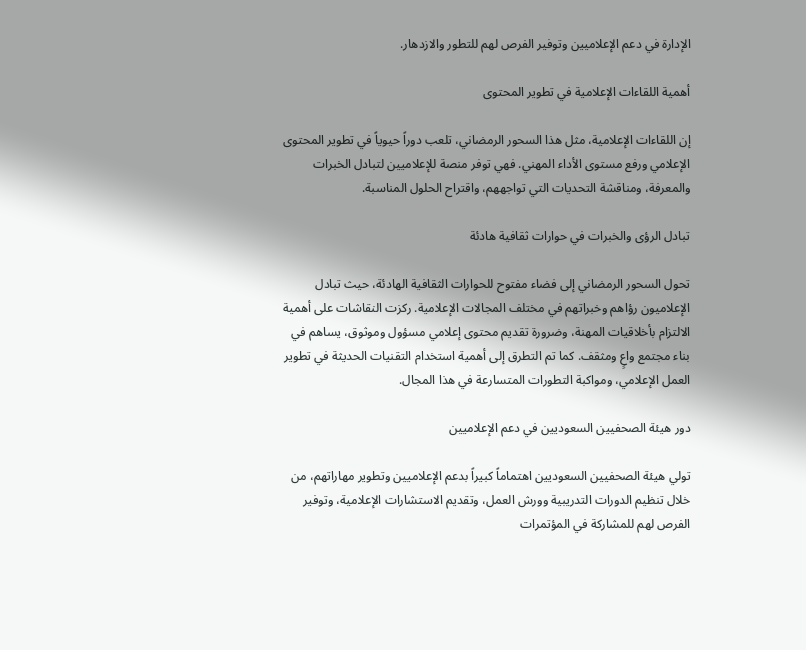الإدارة في دعم الإعلاميين وتوفير الفرص لهم للتطور والازدهار.

أهمية اللقاءات الإعلامية في تطوير المحتوى

إن اللقاءات الإعلامية، مثل هذا السحور الرمضاني، تلعب دوراً حيوياً في تطوير المحتوى الإعلامي ورفع مستوى الأداء المهني. فهي توفر منصة للإعلاميين لتبادل الخبرات والمعرفة، ومناقشة التحديات التي تواجههم، واقتراح الحلول المناسبة.

تبادل الرؤى والخبرات في حوارات ثقافية هادئة

تحول السحور الرمضاني إلى فضاء مفتوح للحوارات الثقافية الهادئة، حيث تبادل الإعلاميون رؤاهم وخبراتهم في مختلف المجالات الإعلامية. ركزت النقاشات على أهمية الالتزام بأخلاقيات المهنة، وضرورة تقديم محتوى إعلامي مسؤول وموثوق، يساهم في بناء مجتمع واعٍ ومثقف. كما تم التطرق إلى أهمية استخدام التقنيات الحديثة في تطوير العمل الإعلامي، ومواكبة التطورات المتسارعة في هذا المجال.

دور هيئة الصحفيين السعوديين في دعم الإعلاميين

تولي هيئة الصحفيين السعوديين اهتماماً كبيراً بدعم الإعلاميين وتطوير مهاراتهم، من خلال تنظيم الدورات التدريبية وورش العمل، وتقديم الاستشارات الإعلامية، وتوفير الفرص لهم للمشاركة في المؤتمرات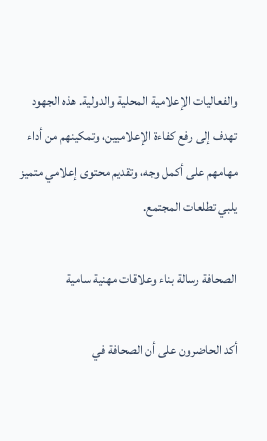والفعاليات الإعلامية المحلية والدولية. هذه الجهود تهدف إلى رفع كفاءة الإعلاميين، وتمكينهم من أداء مهامهم على أكمل وجه، وتقديم محتوى إعلامي متميز يلبي تطلعات المجتمع.

الصحافة رسالة بناء وعلاقات مهنية سامية

أكد الحاضرون على أن الصحافة في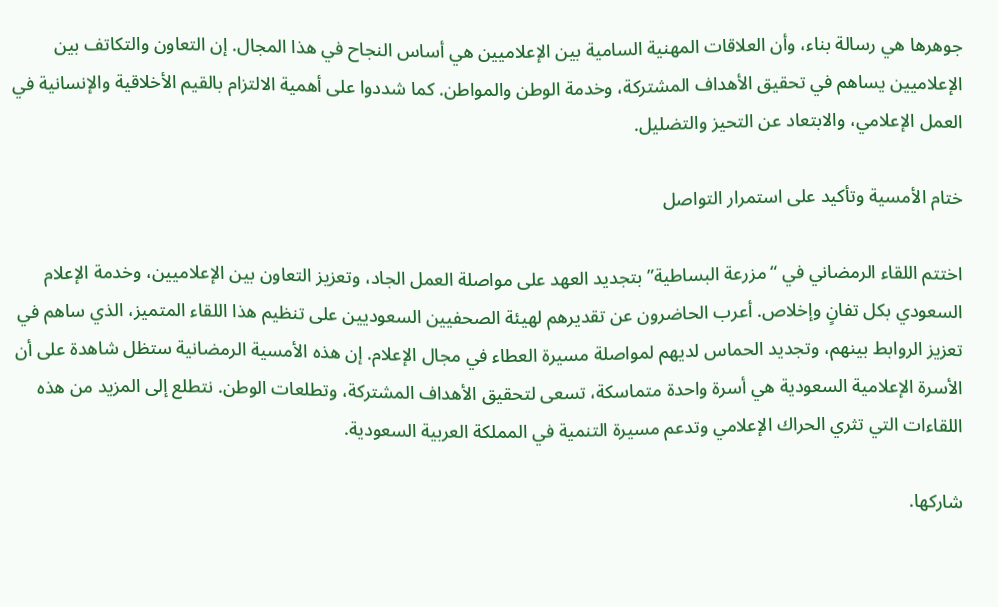جوهرها هي رسالة بناء، وأن العلاقات المهنية السامية بين الإعلاميين هي أساس النجاح في هذا المجال. إن التعاون والتكاتف بين الإعلاميين يساهم في تحقيق الأهداف المشتركة، وخدمة الوطن والمواطن. كما شددوا على أهمية الالتزام بالقيم الأخلاقية والإنسانية في العمل الإعلامي، والابتعاد عن التحيز والتضليل.

ختام الأمسية وتأكيد على استمرار التواصل

اختتم اللقاء الرمضاني في “مزرعة البساطية” بتجديد العهد على مواصلة العمل الجاد، وتعزيز التعاون بين الإعلاميين، وخدمة الإعلام السعودي بكل تفانٍ وإخلاص. أعرب الحاضرون عن تقديرهم لهيئة الصحفيين السعوديين على تنظيم هذا اللقاء المتميز، الذي ساهم في تعزيز الروابط بينهم، وتجديد الحماس لديهم لمواصلة مسيرة العطاء في مجال الإعلام. إن هذه الأمسية الرمضانية ستظل شاهدة على أن الأسرة الإعلامية السعودية هي أسرة واحدة متماسكة، تسعى لتحقيق الأهداف المشتركة، وتطلعات الوطن. نتطلع إلى المزيد من هذه اللقاءات التي تثري الحراك الإعلامي وتدعم مسيرة التنمية في المملكة العربية السعودية.

شاركها.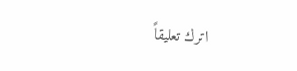اترك تعليقاً